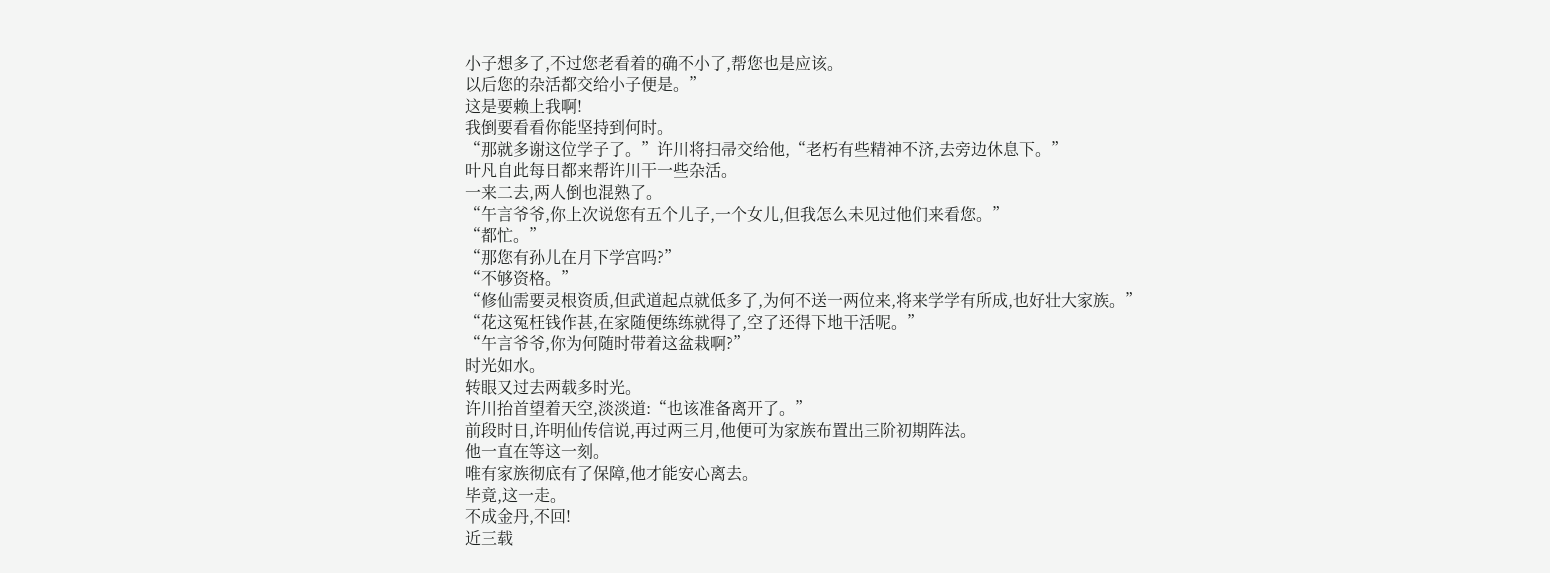小子想多了,不过您老看着的确不小了,帮您也是应该。
以后您的杂活都交给小子便是。”
这是要赖上我啊!
我倒要看看你能坚持到何时。
“那就多谢这位学子了。”许川将扫帚交给他,“老朽有些精神不济,去旁边休息下。”
叶凡自此每日都来帮许川干一些杂活。
一来二去,两人倒也混熟了。
“午言爷爷,你上次说您有五个儿子,一个女儿,但我怎么未见过他们来看您。”
“都忙。”
“那您有孙儿在月下学宫吗?”
“不够资格。”
“修仙需要灵根资质,但武道起点就低多了,为何不送一两位来,将来学学有所成,也好壮大家族。”
“花这冤枉钱作甚,在家随便练练就得了,空了还得下地干活呢。”
“午言爷爷,你为何随时带着这盆栽啊?”
时光如水。
转眼又过去两载多时光。
许川抬首望着天空,淡淡道:“也该准备离开了。”
前段时日,许明仙传信说,再过两三月,他便可为家族布置出三阶初期阵法。
他一直在等这一刻。
唯有家族彻底有了保障,他才能安心离去。
毕竟,这一走。
不成金丹,不回!
近三载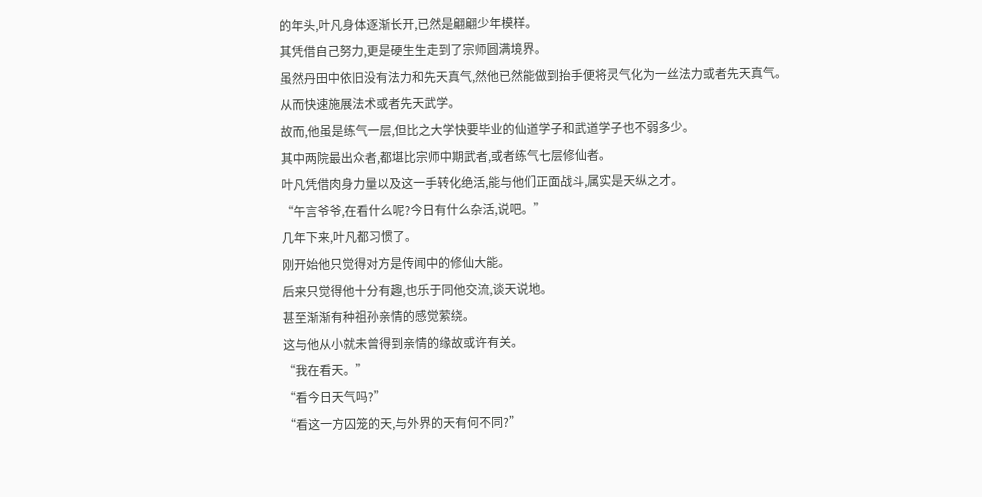的年头,叶凡身体逐渐长开,已然是翩翩少年模样。
其凭借自己努力,更是硬生生走到了宗师圆满境界。
虽然丹田中依旧没有法力和先天真气,然他已然能做到抬手便将灵气化为一丝法力或者先天真气。
从而快速施展法术或者先天武学。
故而,他虽是练气一层,但比之大学快要毕业的仙道学子和武道学子也不弱多少。
其中两院最出众者,都堪比宗师中期武者,或者练气七层修仙者。
叶凡凭借肉身力量以及这一手转化绝活,能与他们正面战斗,属实是天纵之才。
“午言爷爷,在看什么呢?今日有什么杂活,说吧。”
几年下来,叶凡都习惯了。
刚开始他只觉得对方是传闻中的修仙大能。
后来只觉得他十分有趣,也乐于同他交流,谈天说地。
甚至渐渐有种祖孙亲情的感觉萦绕。
这与他从小就未曾得到亲情的缘故或许有关。
“我在看天。”
“看今日天气吗?”
“看这一方囚笼的天,与外界的天有何不同?”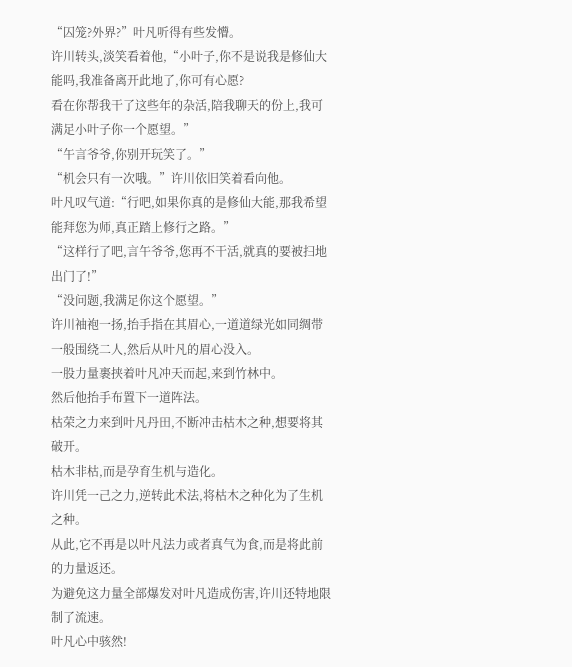“囚笼?外界?”叶凡听得有些发懵。
许川转头,淡笑看着他,“小叶子,你不是说我是修仙大能吗,我准备离开此地了,你可有心愿?
看在你帮我干了这些年的杂活,陪我聊天的份上,我可满足小叶子你一个愿望。”
“午言爷爷,你别开玩笑了。”
“机会只有一次哦。”许川依旧笑着看向他。
叶凡叹气道:“行吧,如果你真的是修仙大能,那我希望能拜您为师,真正踏上修行之路。”
“这样行了吧,言午爷爷,您再不干活,就真的要被扫地出门了!”
“没问题,我满足你这个愿望。”
许川袖袍一扬,抬手指在其眉心,一道道绿光如同绸带一般围绕二人,然后从叶凡的眉心没入。
一股力量裹挟着叶凡冲天而起,来到竹林中。
然后他抬手布置下一道阵法。
枯荣之力来到叶凡丹田,不断冲击枯木之种,想要将其破开。
枯木非枯,而是孕育生机与造化。
许川凭一己之力,逆转此术法,将枯木之种化为了生机之种。
从此,它不再是以叶凡法力或者真气为食,而是将此前的力量返还。
为避免这力量全部爆发对叶凡造成伤害,许川还特地限制了流速。
叶凡心中骇然!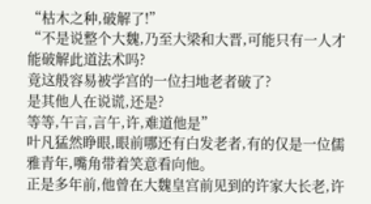“枯木之种,破解了!”
“不是说整个大魏,乃至大梁和大晋,可能只有一人才能破解此道法术吗?
竟这般容易被学宫的一位扫地老者破了?
是其他人在说谎,还是?
等等,午言,言午,许,难道他是”
叶凡猛然睁眼,眼前哪还有白发老者,有的仅是一位儒雅青年,嘴角带着笑意看向他。
正是多年前,他曾在大魏皇宫前见到的许家大长老,许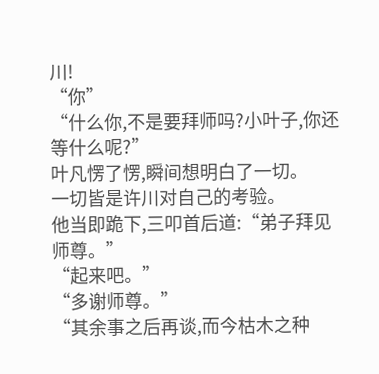川!
“你”
“什么你,不是要拜师吗?小叶子,你还等什么呢?”
叶凡愣了愣,瞬间想明白了一切。
一切皆是许川对自己的考验。
他当即跪下,三叩首后道:“弟子拜见师尊。”
“起来吧。”
“多谢师尊。”
“其余事之后再谈,而今枯木之种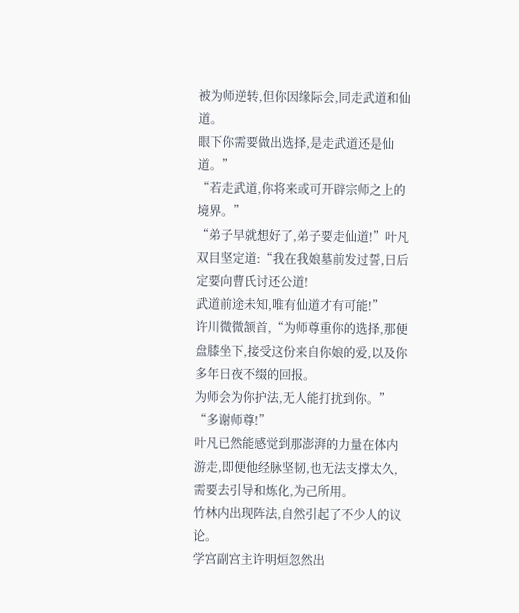被为师逆转,但你因缘际会,同走武道和仙道。
眼下你需要做出选择,是走武道还是仙道。”
“若走武道,你将来或可开辟宗师之上的境界。”
“弟子早就想好了,弟子要走仙道!”叶凡双目坚定道:“我在我娘墓前发过誓,日后定要向曹氏讨还公道!
武道前途未知,唯有仙道才有可能!”
许川微微颔首,“为师尊重你的选择,那便盘膝坐下,接受这份来自你娘的爱,以及你多年日夜不缀的回报。
为师会为你护法,无人能打扰到你。”
“多谢师尊!”
叶凡已然能感觉到那澎湃的力量在体内游走,即便他经脉坚韧,也无法支撑太久,需要去引导和炼化,为己所用。
竹林内出现阵法,自然引起了不少人的议论。
学宫副宫主许明烜忽然出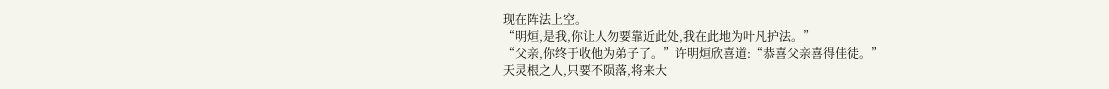现在阵法上空。
“明烜,是我,你让人勿要靠近此处,我在此地为叶凡护法。”
“父亲,你终于收他为弟子了。”许明烜欣喜道:“恭喜父亲喜得佳徒。”
天灵根之人,只要不陨落,将来大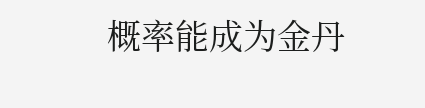概率能成为金丹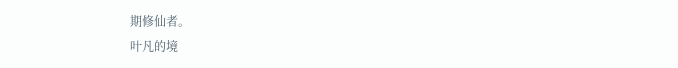期修仙者。
叶凡的境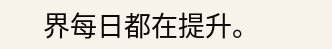界每日都在提升。